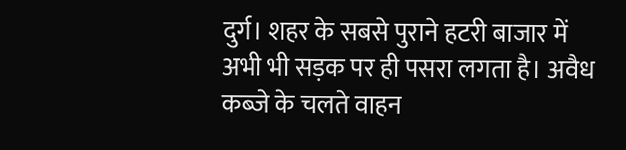दुर्ग। शहर के सबसे पुराने हटरी बाजार में अभी भी सड़क पर ही पसरा लगता है। अवैध कब्जे के चलते वाहन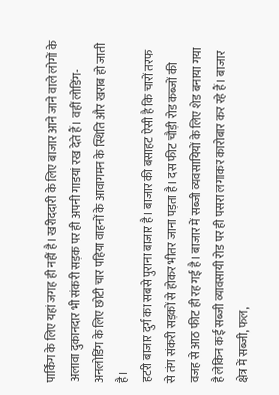पार्किंग के लिए यहां जगह ही नहीं है। खरीददारी के लिए बाजार आने जाने वाले लोगों के अलावा दुकानदार भी संकरी सड़क पर ही अपनी गाडयां रख देते हैं। वहीं लोडिंग-अनलोडिंग के लिए छोटी चार पहिया वाहनों के आवागमन के स्थिति और खराब हो जाती है।
हटरी बाजार दुर्ग का सबसे पुराना बाजार है। बाजार की बसाहट ऐसी है कि चारों तरफ से तंग संकरी सड़कों से होकर भीतर जाना पड़ता है। दस फीट चौड़ी रोड कब्जों की वजह से आठ फीट ही रह गई है। बाजार में सब्जी व्यवसायियों के लिए शेड बनाया गया है लेकिन कई सब्जी व्यावसायी रोड पर ही पसरा लगाकर कारोबार कर रहे हैं। बाजार क्षेत्र में सब्जी, फल,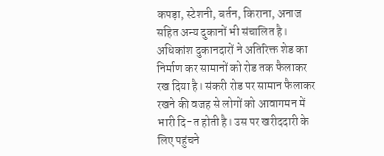कपड़ा, स्टेशनी, बर्तन, किराना, अनाज सहित अन्य दुकानों भी संचालित है।
अधिकांश दुकानदारों ने अतिरिक्त शेड का निर्माण कर सामानों को रोड तक फैलाकर रख दिया है। संकरी रोड पर सामान फैलाकर रखने की वजह से लोगों को आवागमन में भारी दि-त होती है। उस पर खरीददारी के लिए पहुंचने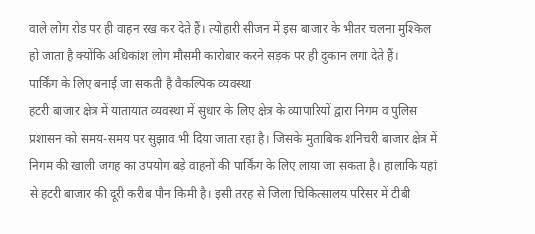वाले लोग रोड पर ही वाहन रख कर देते हैं। त्योहारी सीजन में इस बाजार के भीतर चलना मुश्किल हो जाता है क्योंकि अधिकांश लोग मौसमी कारोबार करने सड़क पर ही दुकान लगा देते हैं।
पार्किंग के लिए बनाई जा सकती है वैकल्पिक व्यवस्था
हटरी बाजार क्षेत्र में यातायात व्यवस्था में सुधार के लिए क्षेत्र के व्यापारियों द्वारा निगम व पुलिस प्रशासन को समय-समय पर सुझाव भी दिया जाता रहा है। जिसके मुताबिक शनिचरी बाजार क्षेत्र में निगम की खाली जगह का उपयोग बड़े वाहनों की पार्किंग के लिए लाया जा सकता है। हालाकि यहां से हटरी बाजार की दूरी करीब पौन किमी है। इसी तरह से जिला चिकित्सालय परिसर में टीबी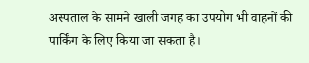अस्पताल के सामने खाली जगह का उपयोग भी वाहनों की पार्किंग के लिए किया जा सकता है।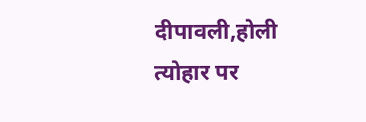दीपावली,होली त्योहार पर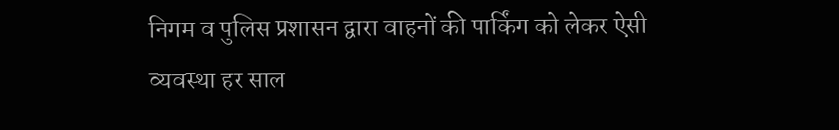निगम व पुलिस प्रशासन द्वारा वाहनों की पार्किंग को लेकर ऐसी व्यवस्था हर साल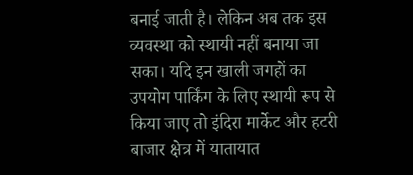बनाई जाती है। लेकिन अब तक इस व्यवस्था को स्थायी नहीं बनाया जा सका। यदि इन खाली जगहों का उपयोग पार्किंग के लिए स्थायी रूप से किया जाए तो इंदिरा मार्केट और हटरी बाजार क्षेत्र में यातायात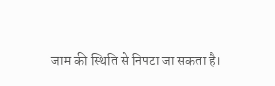जाम की स्थिति से निपटा जा सकता है।